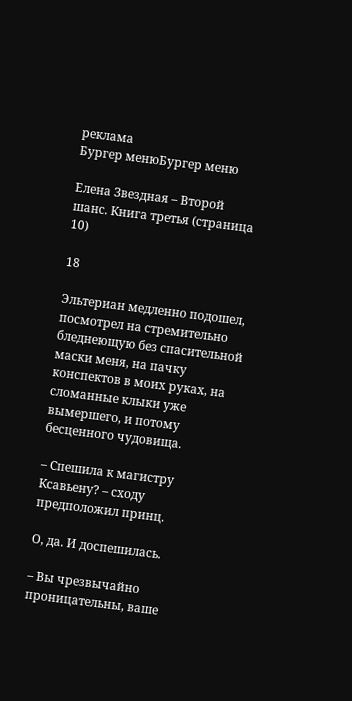реклама
Бургер менюБургер меню

Елена Звездная – Второй шанс. Книга третья (страница 10)

18

Эльтериан медленно подошел, посмотрел на стремительно бледнеющую без спасительной маски меня, на пачку конспектов в моих руках, на сломанные клыки уже вымершего, и потому бесценного чудовища.

– Спешила к магистру Ксавьену? – сходу предположил принц.

О, да. И доспешилась.

– Вы чрезвычайно проницательны, ваше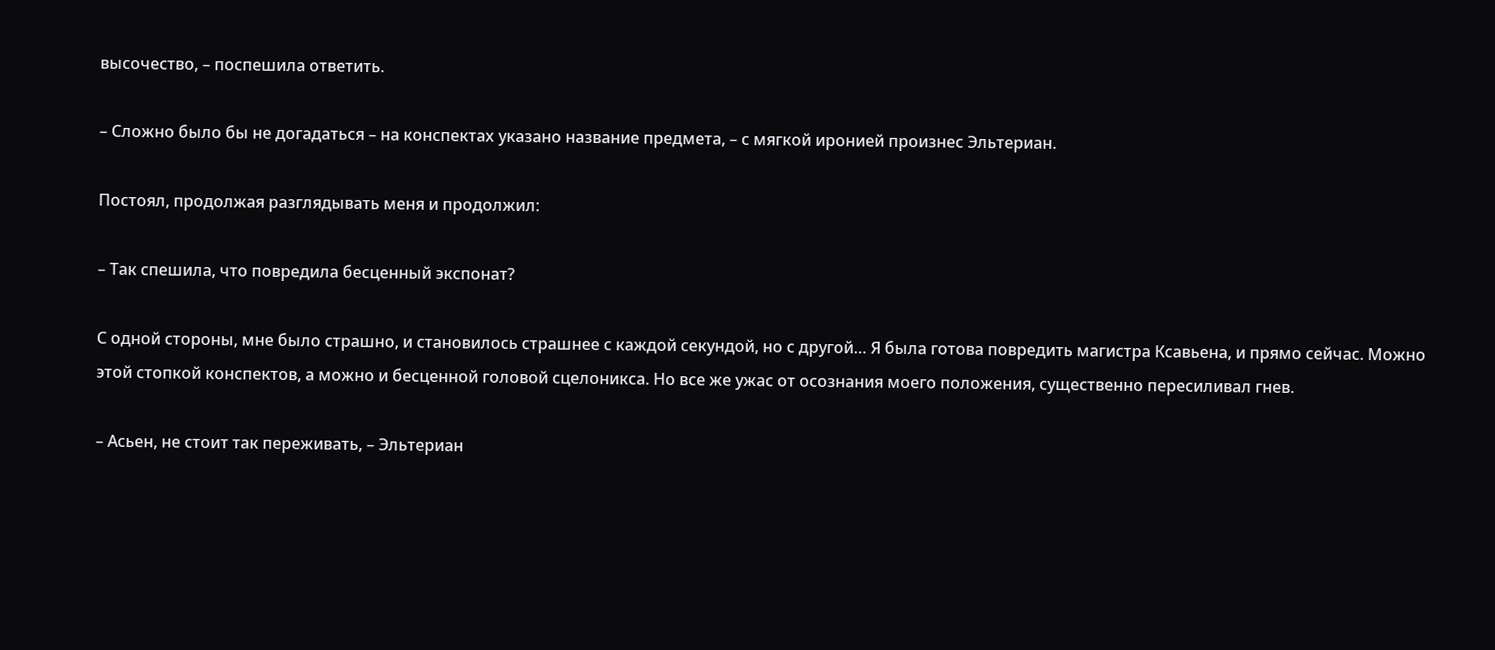высочество, – поспешила ответить.

– Сложно было бы не догадаться – на конспектах указано название предмета, – с мягкой иронией произнес Эльтериан.

Постоял, продолжая разглядывать меня и продолжил:

– Так спешила, что повредила бесценный экспонат?

С одной стороны, мне было страшно, и становилось страшнее с каждой секундой, но с другой… Я была готова повредить магистра Ксавьена, и прямо сейчас. Можно этой стопкой конспектов, а можно и бесценной головой сцелоникса. Но все же ужас от осознания моего положения, существенно пересиливал гнев.

– Асьен, не стоит так переживать, – Эльтериан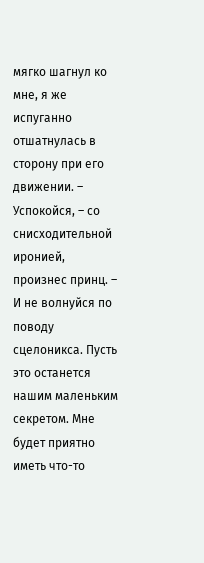мягко шагнул ко мне, я же испуганно отшатнулась в сторону при его движении. – Успокойся, – со снисходительной иронией, произнес принц. – И не волнуйся по поводу сцелоникса. Пусть это останется нашим маленьким секретом. Мне будет приятно иметь что-то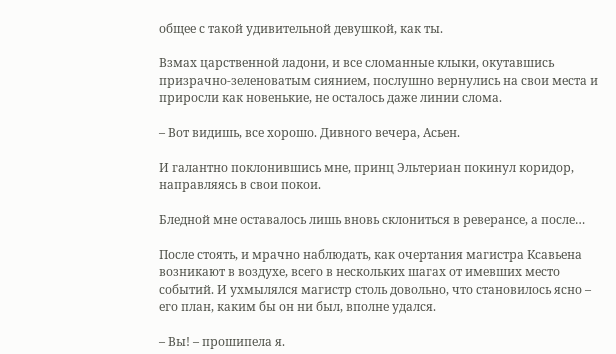общее с такой удивительной девушкой, как ты.

Взмах царственной ладони, и все сломанные клыки, окутавшись призрачно-зеленоватым сиянием, послушно вернулись на свои места и приросли как новенькие, не осталось даже линии слома.

– Вот видишь, все хорошо. Дивного вечера, Асьен.

И галантно поклонившись мне, принц Эльтериан покинул коридор, направляясь в свои покои.

Бледной мне оставалось лишь вновь склониться в реверансе, а после…

После стоять, и мрачно наблюдать, как очертания магистра Ксавьена возникают в воздухе, всего в нескольких шагах от имевших место событий. И ухмылялся магистр столь довольно, что становилось ясно – его план, каким бы он ни был, вполне удался.

– Вы! – прошипела я.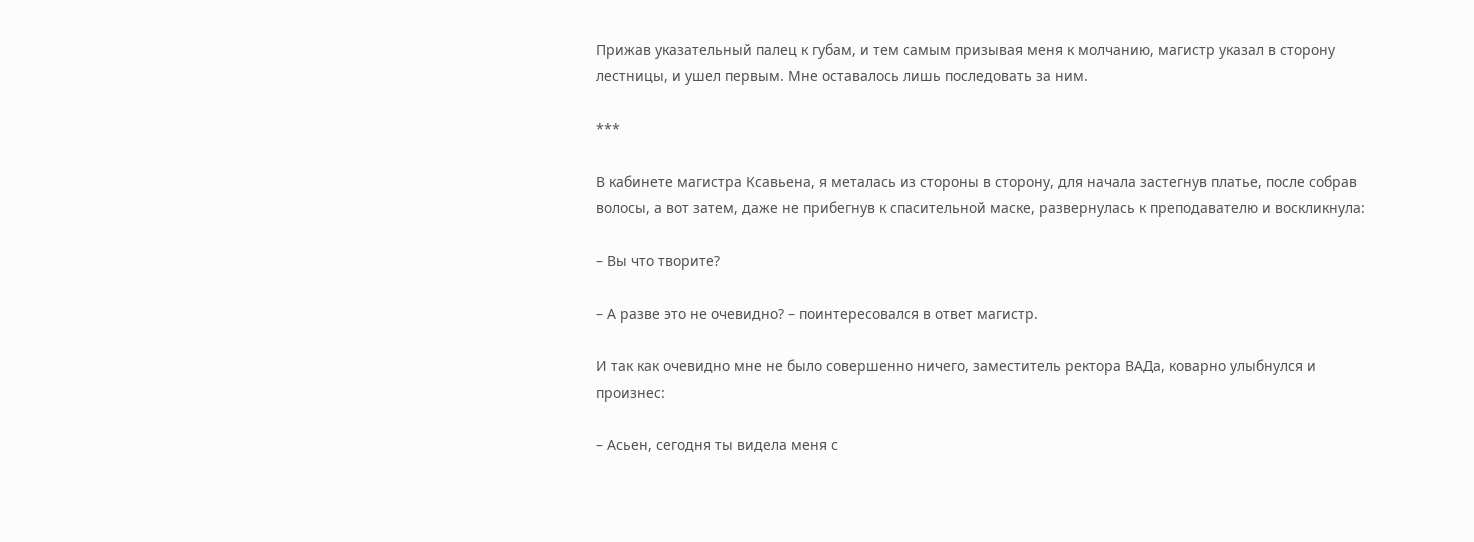Прижав указательный палец к губам, и тем самым призывая меня к молчанию, магистр указал в сторону лестницы, и ушел первым. Мне оставалось лишь последовать за ним.

***

В кабинете магистра Ксавьена, я металась из стороны в сторону, для начала застегнув платье, после собрав волосы, а вот затем, даже не прибегнув к спасительной маске, развернулась к преподавателю и воскликнула:

– Вы что творите?

– А разве это не очевидно? – поинтересовался в ответ магистр.

И так как очевидно мне не было совершенно ничего, заместитель ректора ВАДа, коварно улыбнулся и произнес:

– Асьен, сегодня ты видела меня с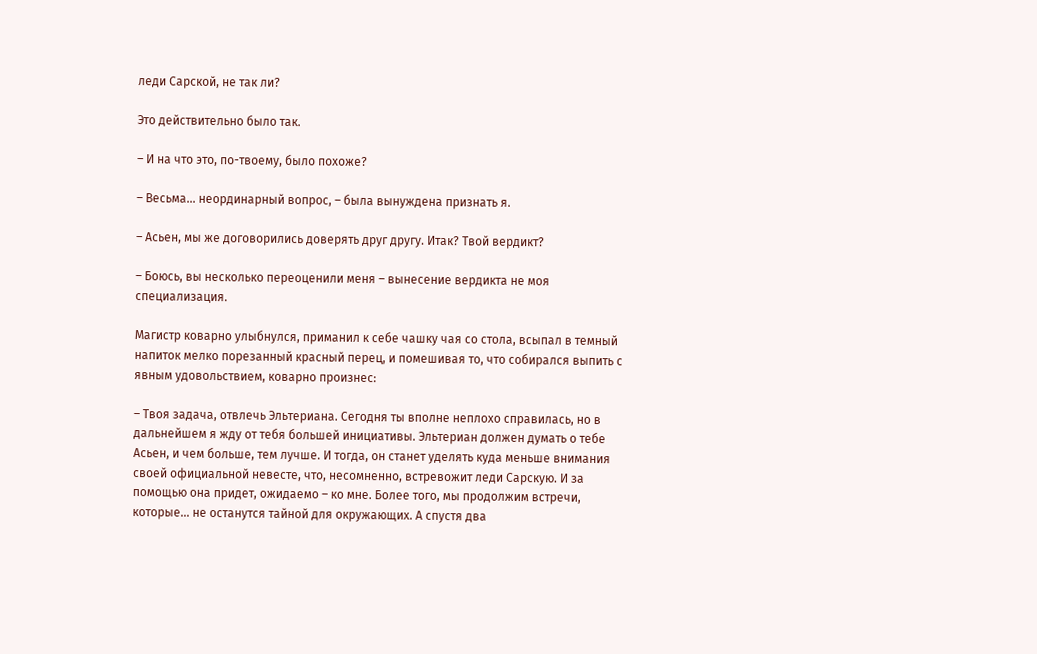леди Сарской, не так ли?

Это действительно было так.

– И на что это, по-твоему, было похоже?

– Весьма… неординарный вопрос, – была вынуждена признать я.

– Асьен, мы же договорились доверять друг другу. Итак? Твой вердикт?

– Боюсь, вы несколько переоценили меня – вынесение вердикта не моя специализация.

Магистр коварно улыбнулся, приманил к себе чашку чая со стола, всыпал в темный напиток мелко порезанный красный перец, и помешивая то, что собирался выпить с явным удовольствием, коварно произнес:

– Твоя задача, отвлечь Эльтериана. Сегодня ты вполне неплохо справилась, но в дальнейшем я жду от тебя большей инициативы. Эльтериан должен думать о тебе Асьен, и чем больше, тем лучше. И тогда, он станет уделять куда меньше внимания своей официальной невесте, что, несомненно, встревожит леди Сарскую. И за помощью она придет, ожидаемо – ко мне. Более того, мы продолжим встречи, которые… не останутся тайной для окружающих. А спустя два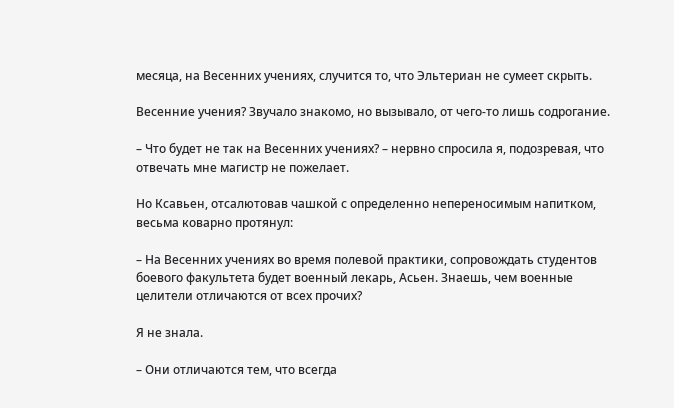месяца, на Весенних учениях, случится то, что Эльтериан не сумеет скрыть.

Весенние учения? Звучало знакомо, но вызывало, от чего-то лишь содрогание.

– Что будет не так на Весенних учениях? – нервно спросила я, подозревая, что отвечать мне магистр не пожелает.

Но Ксавьен, отсалютовав чашкой с определенно непереносимым напитком, весьма коварно протянул:

– На Весенних учениях во время полевой практики, сопровождать студентов боевого факультета будет военный лекарь, Асьен. Знаешь, чем военные целители отличаются от всех прочих?

Я не знала.

– Они отличаются тем, что всегда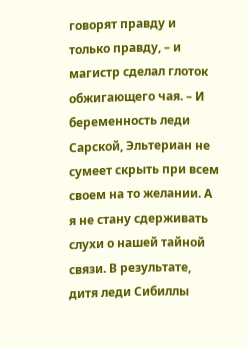говорят правду и только правду, – и магистр сделал глоток обжигающего чая. – И беременность леди Сарской, Эльтериан не сумеет скрыть при всем своем на то желании. А я не стану сдерживать слухи о нашей тайной связи. В результате, дитя леди Сибиллы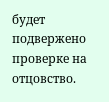будет подвержено проверке на отцовство.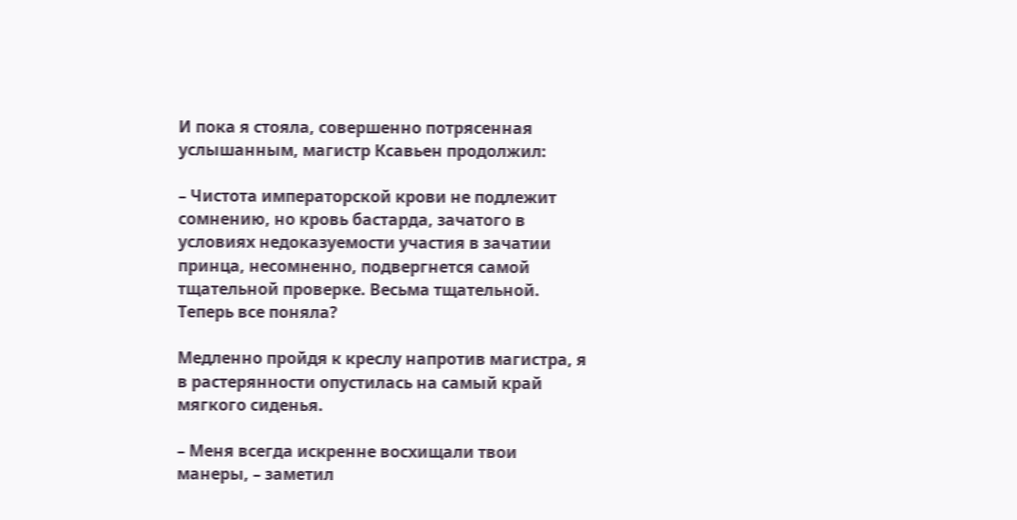И пока я стояла, совершенно потрясенная услышанным, магистр Ксавьен продолжил:

– Чистота императорской крови не подлежит сомнению, но кровь бастарда, зачатого в условиях недоказуемости участия в зачатии принца, несомненно, подвергнется самой тщательной проверке. Весьма тщательной. Теперь все поняла?

Медленно пройдя к креслу напротив магистра, я в растерянности опустилась на самый край мягкого сиденья.

– Меня всегда искренне восхищали твои манеры, – заметил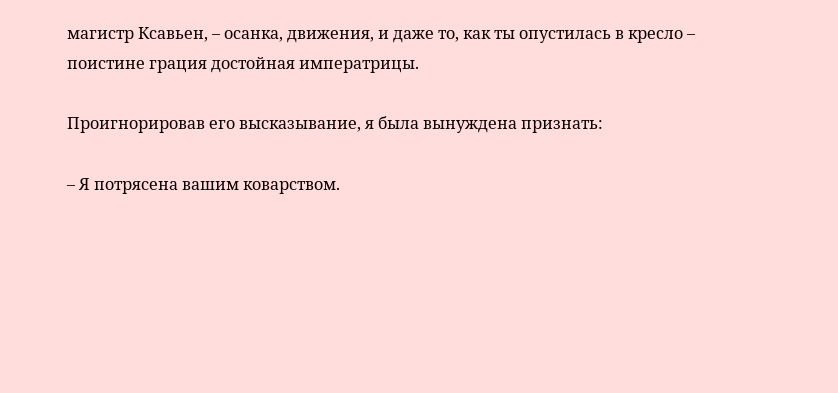магистр Ксавьен, – осанка, движения, и даже то, как ты опустилась в кресло – поистине грация достойная императрицы.

Проигнорировав его высказывание, я была вынуждена признать:

– Я потрясена вашим коварством.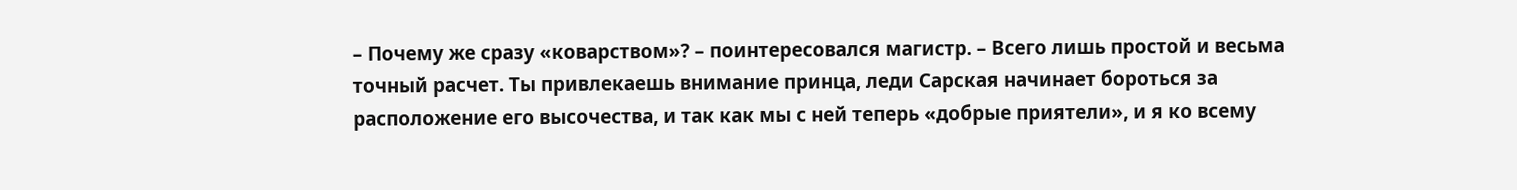– Почему же сразу «коварством»? – поинтересовался магистр. – Всего лишь простой и весьма точный расчет. Ты привлекаешь внимание принца, леди Сарская начинает бороться за расположение его высочества, и так как мы с ней теперь «добрые приятели», и я ко всему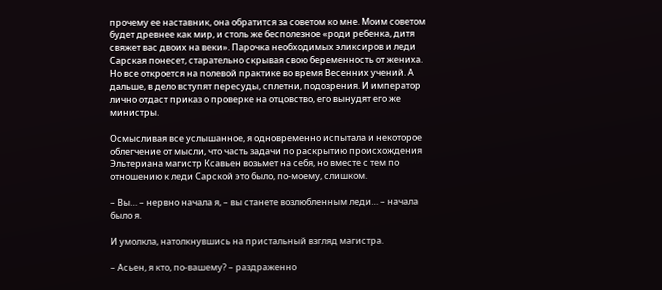прочему ее наставник, она обратится за советом ко мне. Моим советом будет древнее как мир, и столь же бесполезное «роди ребенка, дитя свяжет вас двоих на веки». Парочка необходимых эликсиров и леди Сарская понесет, старательно скрывая свою беременность от жениха. Но все откроется на полевой практике во время Весенних учений. А дальше, в дело вступят пересуды, сплетни, подозрения. И император лично отдаст приказ о проверке на отцовство, его вынудят его же министры.

Осмысливая все услышанное, я одновременно испытала и некоторое облегчение от мысли, что часть задачи по раскрытию происхождения Эльтериана магистр Ксавьен возьмет на себя, но вместе с тем по отношению к леди Сарской это было, по-моему, слишком.

– Вы… – нервно начала я, – вы станете возлюбленным леди… – начала было я.

И умолкла, натолкнувшись на пристальный взгляд магистра.

– Асьен, я кто, по-вашему? – раздраженно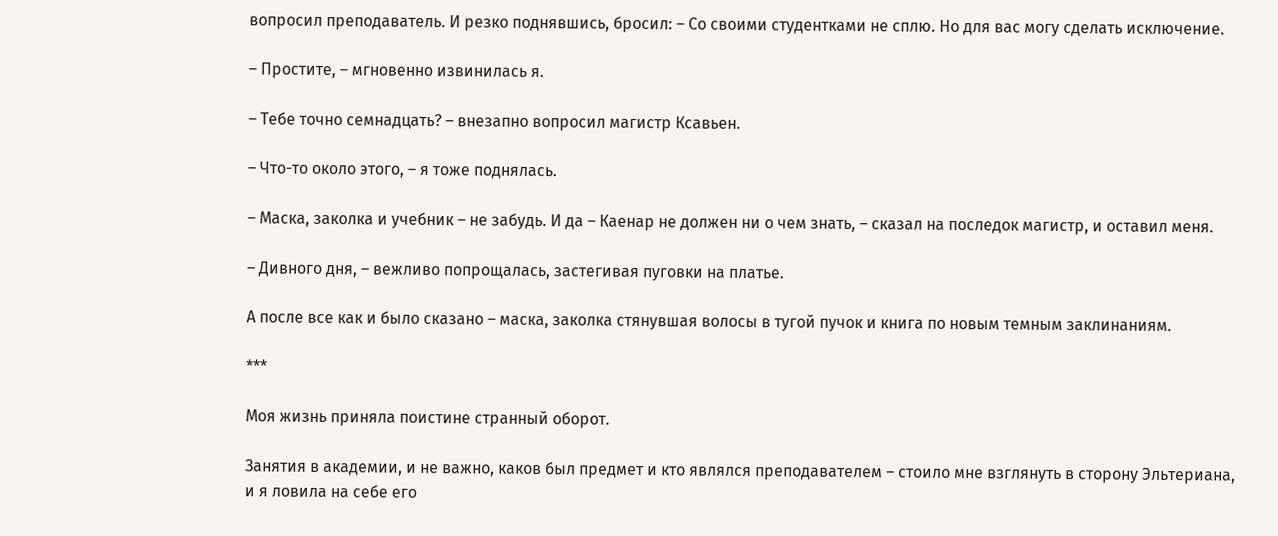вопросил преподаватель. И резко поднявшись, бросил: – Со своими студентками не сплю. Но для вас могу сделать исключение.

– Простите, – мгновенно извинилась я.

– Тебе точно семнадцать? – внезапно вопросил магистр Ксавьен.

– Что-то около этого, – я тоже поднялась.

– Маска, заколка и учебник – не забудь. И да – Каенар не должен ни о чем знать, – сказал на последок магистр, и оставил меня.

– Дивного дня, – вежливо попрощалась, застегивая пуговки на платье.

А после все как и было сказано – маска, заколка стянувшая волосы в тугой пучок и книга по новым темным заклинаниям.

***

Моя жизнь приняла поистине странный оборот.

Занятия в академии, и не важно, каков был предмет и кто являлся преподавателем – стоило мне взглянуть в сторону Эльтериана, и я ловила на себе его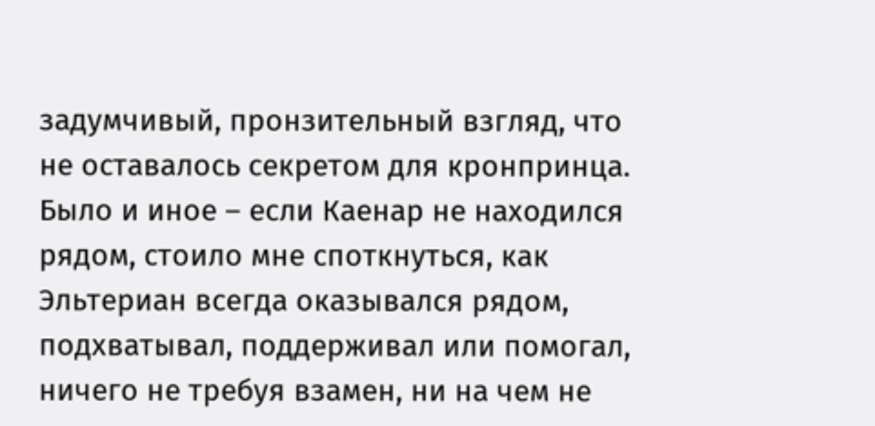задумчивый, пронзительный взгляд, что не оставалось секретом для кронпринца. Было и иное – если Каенар не находился рядом, стоило мне споткнуться, как Эльтериан всегда оказывался рядом, подхватывал, поддерживал или помогал, ничего не требуя взамен, ни на чем не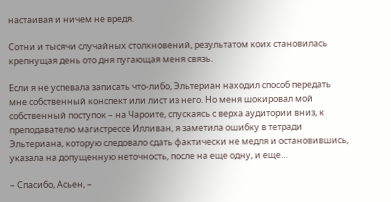настаивая и ничем не вредя.

Сотни и тысячи случайных столкновений, результатом коих становилась крепнущая день ото дня пугающая меня связь.

Если я не успевала записать что-либо, Эльтериан находил способ передать мне собственный конспект или лист из него. Но меня шокировал мой собственный поступок – на Чароите, спускаясь с верха аудитории вниз, к преподавателю магистрессе Илливан, я заметила ошибку в тетради Эльтериана, которую следовало сдать фактически не медля и остановившись, указала на допущенную неточность, после на еще одну, и еще…

– Спасибо, Асьен, –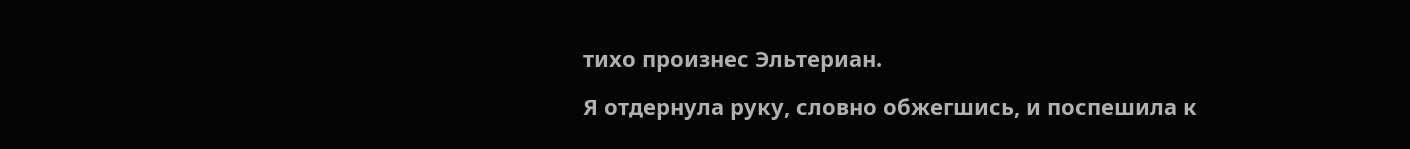тихо произнес Эльтериан.

Я отдернула руку, словно обжегшись, и поспешила к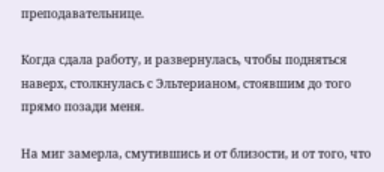преподавательнице.

Когда сдала работу, и развернулась, чтобы подняться наверх, столкнулась с Эльтерианом, стоявшим до того прямо позади меня.

На миг замерла, смутившись и от близости, и от того, что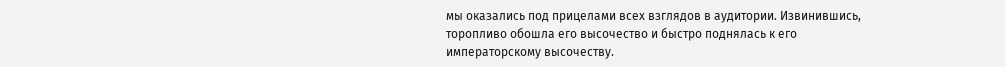мы оказались под прицелами всех взглядов в аудитории. Извинившись, торопливо обошла его высочество и быстро поднялась к его императорскому высочеству.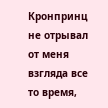Кронпринц не отрывал от меня взгляда все то время,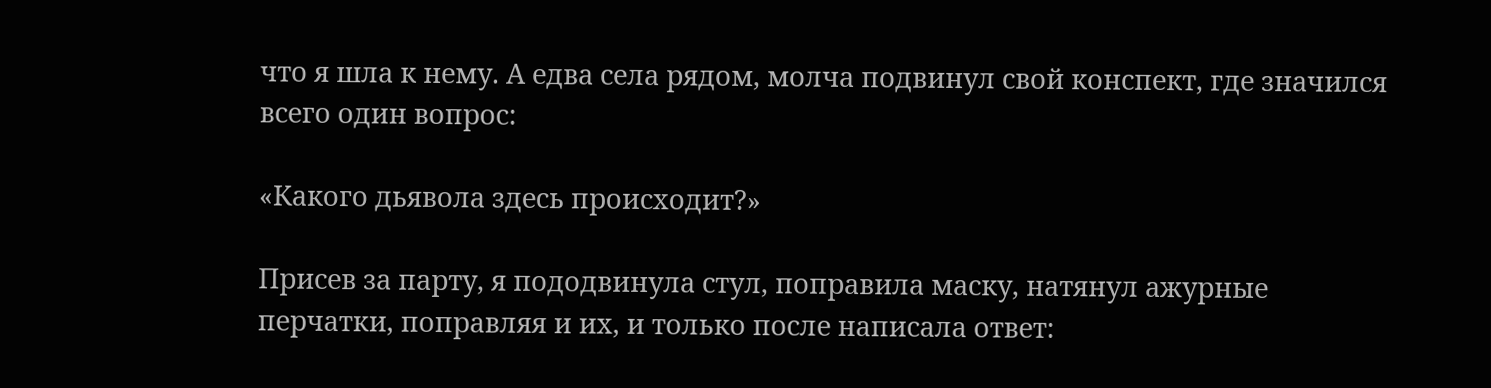что я шла к нему. А едва села рядом, молча подвинул свой конспект, где значился всего один вопрос:

«Какого дьявола здесь происходит?»

Присев за парту, я пододвинула стул, поправила маску, натянул ажурные перчатки, поправляя и их, и только после написала ответ: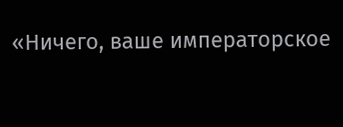«Ничего, ваше императорское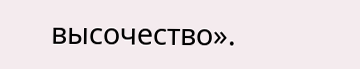высочество».